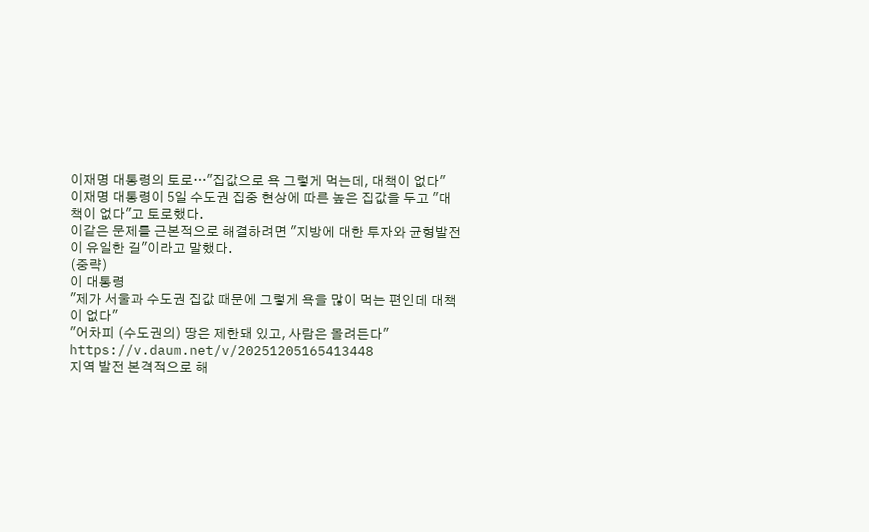이재명 대통령의 토로…"집값으로 욕 그렇게 먹는데, 대책이 없다"
이재명 대통령이 5일 수도권 집중 현상에 따른 높은 집값을 두고 "대책이 없다"고 토로했다.
이같은 문제를 근본적으로 해결하려면 "지방에 대한 투자와 균형발전이 유일한 길"이라고 말했다.
(중략)
이 대통령
"제가 서울과 수도권 집값 때문에 그렇게 욕을 많이 먹는 편인데 대책이 없다"
"어차피 (수도권의) 땅은 제한돼 있고, 사람은 몰려든다"
https://v.daum.net/v/20251205165413448
지역 발전 본격적으로 해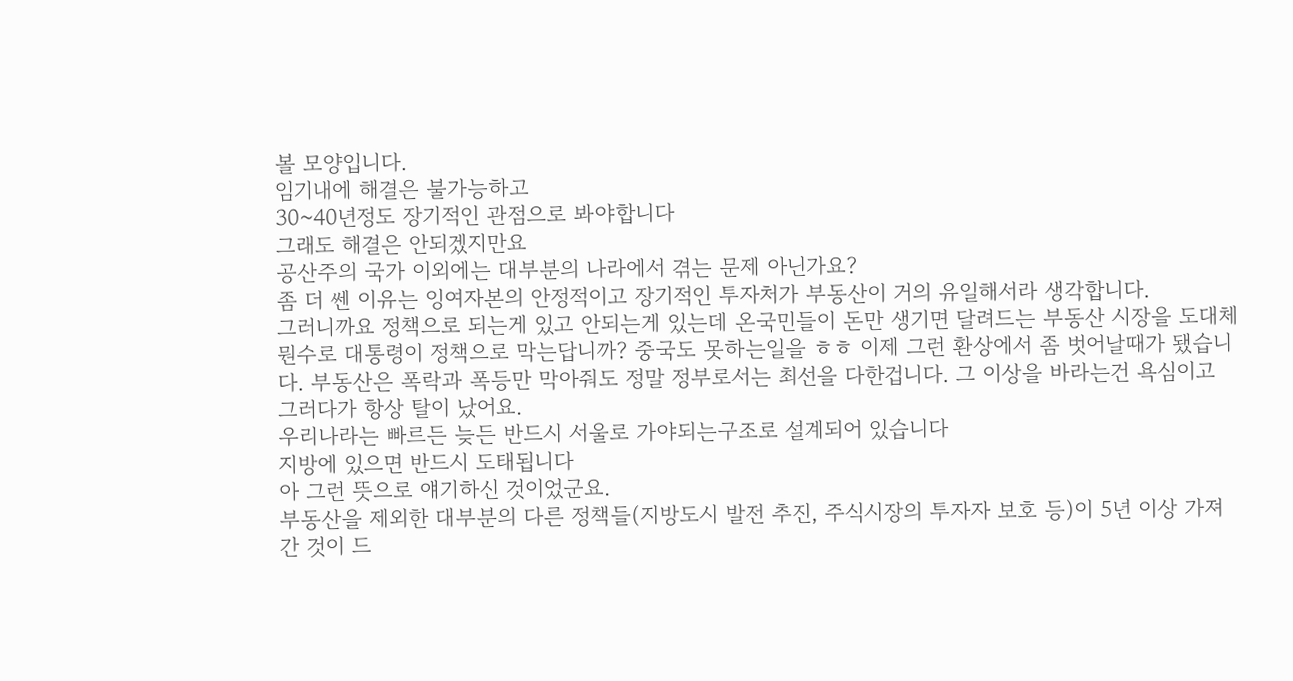볼 모양입니다.
임기내에 해결은 불가능하고
30~40년정도 장기적인 관점으로 봐야합니다
그래도 해결은 안되겠지만요
공산주의 국가 이외에는 대부분의 나라에서 겪는 문제 아닌가요?
좀 더 쎈 이유는 잉여자본의 안정적이고 장기적인 투자처가 부동산이 거의 유일해서라 생각합니다.
그러니까요 정책으로 되는게 있고 안되는게 있는데 온국민들이 돈만 생기면 달려드는 부동산 시장을 도대체 뭔수로 대통령이 정책으로 막는답니까? 중국도 못하는일을 ㅎㅎ 이제 그런 환상에서 좀 벗어날때가 됐습니다. 부동산은 폭락과 폭등만 막아줘도 정말 정부로서는 최선을 다한겁니다. 그 이상을 바라는건 욕심이고 그러다가 항상 탈이 났어요.
우리나라는 빠르든 늦든 반드시 서울로 가야되는구조로 설계되어 있습니다
지방에 있으면 반드시 도태됩니다
아 그런 뜻으로 얘기하신 것이었군요.
부동산을 제외한 대부분의 다른 정책들(지방도시 발전 추진, 주식시장의 투자자 보호 등)이 5년 이상 가져간 것이 드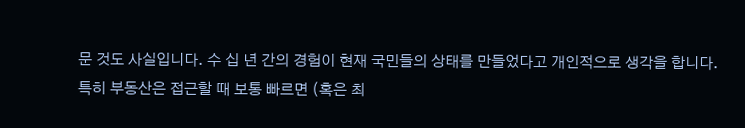문 것도 사실입니다. 수 십 년 간의 경험이 현재 국민들의 상태를 만들었다고 개인적으로 생각을 합니다.
특히 부동산은 접근할 때 보통 빠르면 (혹은 최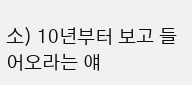소) 10년부터 보고 들어오라는 얘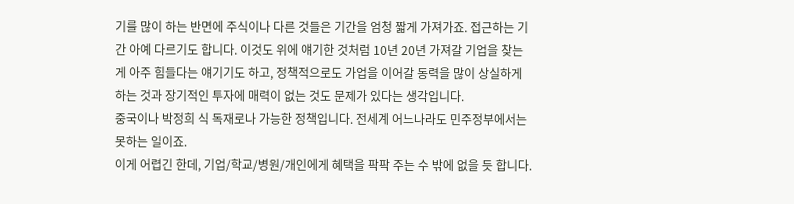기를 많이 하는 반면에 주식이나 다른 것들은 기간을 엄청 짧게 가져가죠. 접근하는 기간 아예 다르기도 합니다. 이것도 위에 얘기한 것처럼 10년 20년 가져갈 기업을 찾는 게 아주 힘들다는 얘기기도 하고, 정책적으로도 가업을 이어갈 동력을 많이 상실하게 하는 것과 장기적인 투자에 매력이 없는 것도 문제가 있다는 생각입니다.
중국이나 박정희 식 독재로나 가능한 정책입니다. 전세계 어느나라도 민주정부에서는 못하는 일이죠.
이게 어렵긴 한데, 기업/학교/병원/개인에게 혜택을 팍팍 주는 수 밖에 없을 듯 합니다.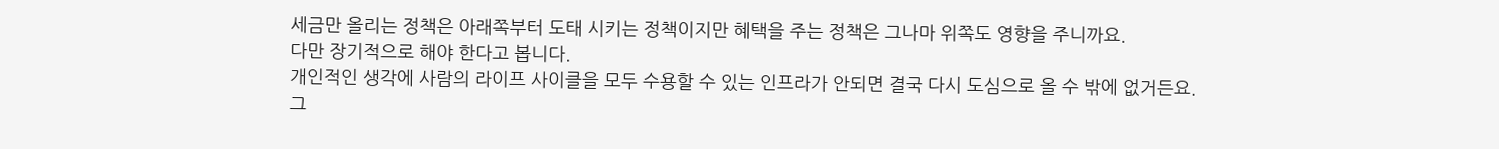세금만 올리는 정책은 아래쪽부터 도태 시키는 정책이지만 혜택을 주는 정책은 그나마 위쪽도 영향을 주니까요.
다만 장기적으로 해야 한다고 봅니다.
개인적인 생각에 사람의 라이프 사이클을 모두 수용할 수 있는 인프라가 안되면 결국 다시 도심으로 올 수 밖에 없거든요.
그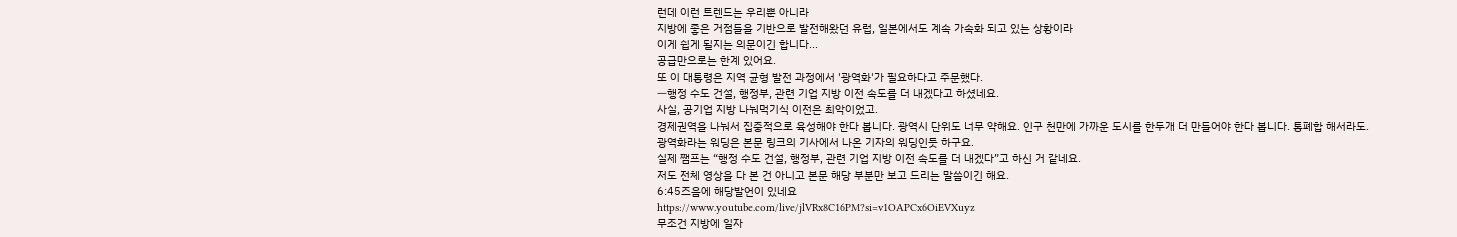런데 이런 트렌드는 우리뿐 아니라
지방에 좋은 거점들을 기반으로 발전해왔던 유럽, 일본에서도 계속 가속화 되고 있는 상황이라
이게 쉽게 될지는 의문이긴 합니다...
공급만으로는 한계 있어요.
또 이 대통령은 지역 균형 발전 과정에서 '광역화'가 필요하다고 주문했다.
ㅡ행정 수도 건설, 행정부, 관련 기업 지방 이전 속도를 더 내겠다고 하셨네요.
사실, 공기업 지방 나눠먹기식 이전은 최악이었고.
경제권역을 나눠서 집중적으로 육성해야 한다 봅니다. 광역시 단위도 너무 약해요. 인구 천만에 가까운 도시를 한두개 더 만들어야 한다 봅니다. 통폐합 해서라도.
광역화라는 워딩은 본문 링크의 기사에서 나온 기자의 워딩인듯 하구요.
실제 쨈프는 “행정 수도 건설, 행정부, 관련 기업 지방 이전 속도를 더 내겠다”고 하신 거 같네요.
저도 전체 영상을 다 본 건 아니고 본문 해당 부분만 보고 드리는 말씀이긴 해요.
6:45즈음에 해당발언이 있네요
https://www.youtube.com/live/jlVRx8C16PM?si=v1OAPCx6OiEVXuyz
무조건 지방에 일자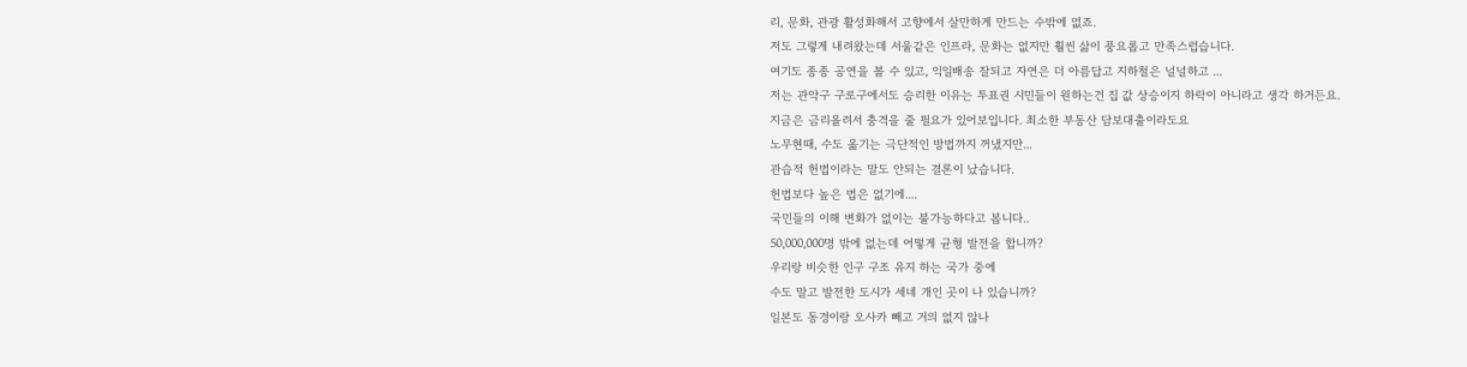리, 문화, 관광 활성화해서 고향에서 살만하게 만드는 수밖에 없죠.
저도 그렇게 내려왔는데 서울같은 인프라, 문화는 없지만 훨씬 삶이 풍요롭고 만족스럽습니다.
여기도 종종 공연을 볼 수 있고, 익일배송 잘되고 자연은 더 아름답고 지하철은 널널하고 ...
저는 관악구 구로구에서도 승리한 이유는 투표권 시민들이 원하는건 집 값 상승이지 하락이 아니라고 생각 하거든요.
지금은 금리올려서 충격을 줄 필요가 있어보입니다. 최소한 부동산 담보대출이라도요
노무현때, 수도 옮기는 극단적인 방법까지 꺼냈지만...
관습적 헌법이라는 말도 안되는 결론이 났습니다.
헌법보다 높은 법은 없기에....
국민들의 이해 변화가 없이는 불가능하다고 봅니다..
50,000,000명 밖에 없는데 어떻게 균형 발전을 합니까?
우리랑 비슷한 인구 구조 유지 하는 국가 중에
수도 말고 발전한 도시가 세네 개인 곳이 나 있습니까?
일본도 동경이랑 오사카 빼고 거의 없지 않나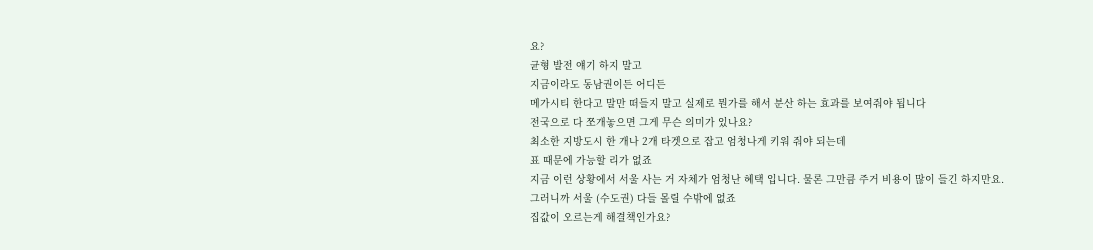요?
균형 발전 얘기 하지 말고
지금이라도 동남권이든 어디든
메가시티 한다고 말만 떠들지 말고 실제로 뭔가를 해서 분산 하는 효과를 보여줘야 됩니다
전국으로 다 쪼개놓으면 그게 무슨 의미가 있나요?
최소한 지방도시 한 개나 2개 타겟으로 잡고 엄청나게 키워 줘야 되는데
표 때문에 가능할 리가 없죠
지금 이런 상황에서 서울 사는 거 자체가 엄청난 혜택 입니다. 물론 그만큼 주거 비용이 많이 들긴 하지만요.
그러니까 서울 (수도권) 다들 몰릴 수밖에 없죠
집값이 오르는게 해결책인가요?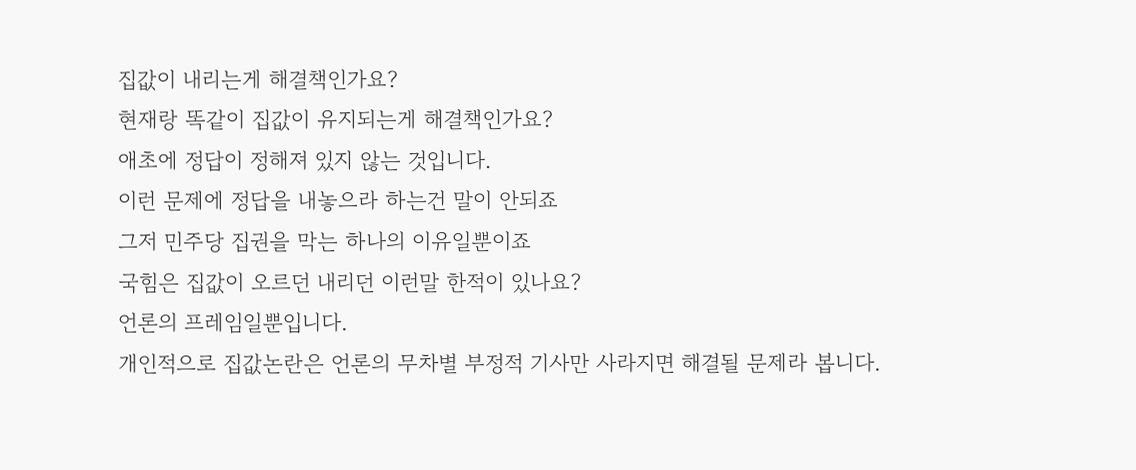집값이 내리는게 해결책인가요?
현재랑 똑같이 집값이 유지되는게 해결책인가요?
애초에 정답이 정해져 있지 않는 것입니다.
이런 문제에 정답을 내놓으라 하는건 말이 안되죠
그저 민주당 집권을 막는 하나의 이유일뿐이죠
국힘은 집값이 오르던 내리던 이런말 한적이 있나요?
언론의 프레임일뿐입니다.
개인적으로 집값논란은 언론의 무차별 부정적 기사만 사라지면 해결될 문제라 봅니다.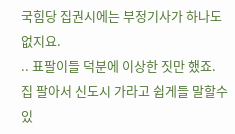국힘당 집권시에는 부정기사가 하나도 없지요.
.. 표팔이들 덕분에 이상한 짓만 했죠.
집 팔아서 신도시 가라고 쉽게들 말할수 있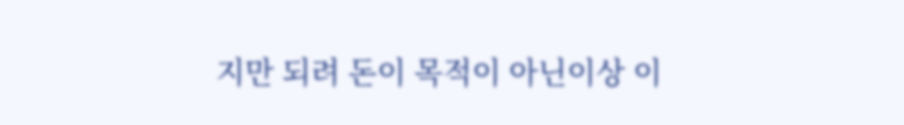지만 되려 돈이 목적이 아닌이상 이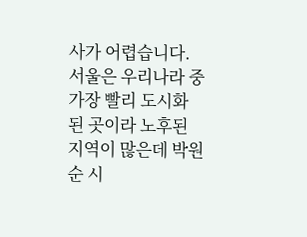사가 어렵습니다.
서울은 우리나라 중 가장 빨리 도시화 된 곳이라 노후된 지역이 많은데 박원순 시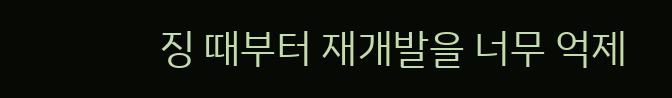징 때부터 재개발을 너무 억제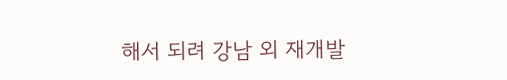해서 되려 강남 외 재개발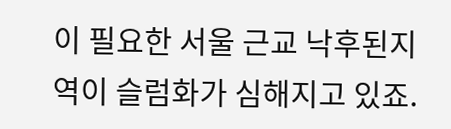이 필요한 서울 근교 낙후된지역이 슬럼화가 심해지고 있죠.